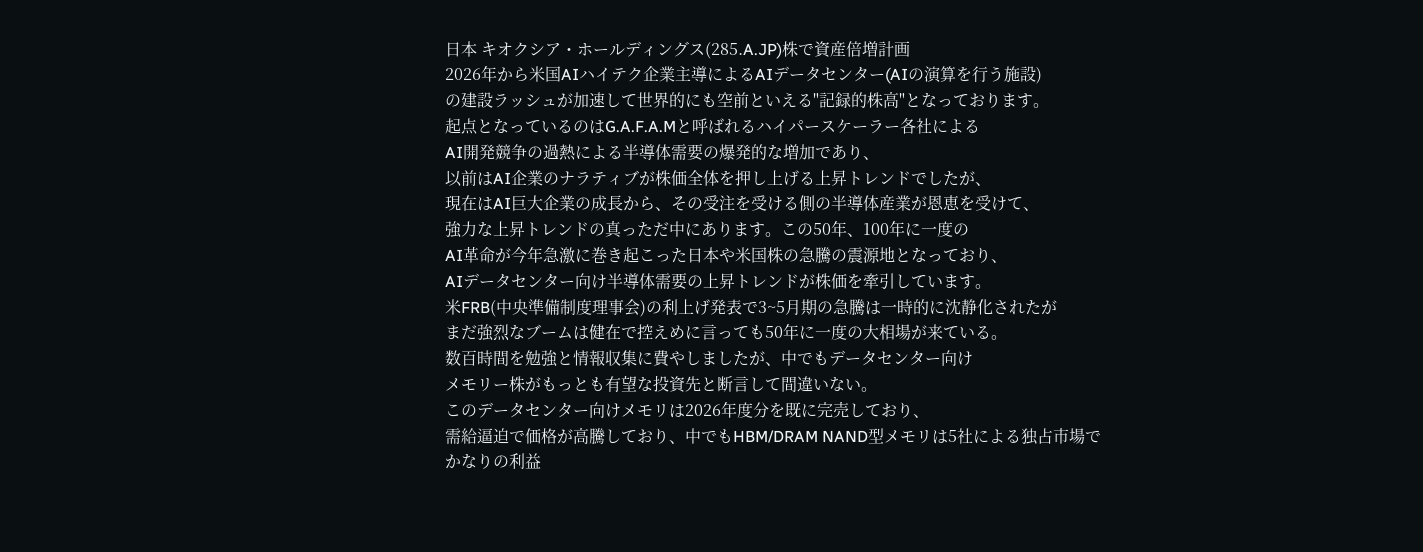日本 キオクシア・ホールディングス(285.A.JP)株で資産倍増計画
2026年から米国AIハイテク企業主導によるAIデータセンター(AIの演算を行う施設)
の建設ラッシュが加速して世界的にも空前といえる"記録的株高"となっております。
起点となっているのはG.A.F.A.Mと呼ばれるハイパースケーラー各社による
AI開発競争の過熱による半導体需要の爆発的な増加であり、
以前はAI企業のナラティブが株価全体を押し上げる上昇トレンドでしたが、
現在はAI巨大企業の成長から、その受注を受ける側の半導体産業が恩恵を受けて、
強力な上昇トレンドの真っただ中にあります。この50年、100年に一度の
AI革命が今年急激に巻き起こった日本や米国株の急騰の震源地となっており、
AIデータセンター向け半導体需要の上昇トレンドが株価を牽引しています。
米FRB(中央準備制度理事会)の利上げ発表で3~5月期の急騰は一時的に沈静化されたが
まだ強烈なブームは健在で控えめに言っても50年に一度の大相場が来ている。
数百時間を勉強と情報収集に費やしましたが、中でもデータセンター向け
メモリー株がもっとも有望な投資先と断言して間違いない。
このデータセンター向けメモリは2026年度分を既に完売しており、
需給逼迫で価格が高騰しており、中でもHBM/DRAM NAND型メモリは5社による独占市場で
かなりの利益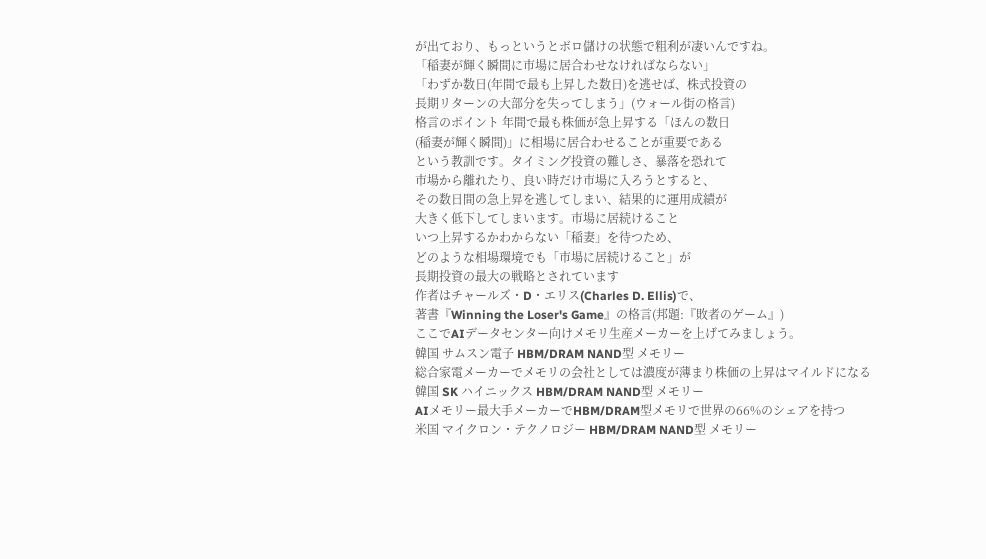が出ており、もっというとボロ儲けの状態で粗利が凄いんですね。
「稲妻が輝く瞬間に市場に居合わせなければならない」
「わずか数日(年間で最も上昇した数日)を逃せば、株式投資の
長期リターンの大部分を失ってしまう」(ウォール街の格言)
格言のポイント 年間で最も株価が急上昇する「ほんの数日
(稲妻が輝く瞬間)」に相場に居合わせることが重要である
という教訓です。タイミング投資の難しさ、暴落を恐れて
市場から離れたり、良い時だけ市場に入ろうとすると、
その数日間の急上昇を逃してしまい、結果的に運用成績が
大きく低下してしまいます。市場に居続けること
いつ上昇するかわからない「稲妻」を待つため、
どのような相場環境でも「市場に居続けること」が
長期投資の最大の戦略とされています
作者はチャールズ・D・エリス(Charles D. Ellis)で、
著書『Winning the Loser's Game』の格言(邦題:『敗者のゲーム』)
ここでAIデータセンター向けメモリ生産メーカーを上げてみましょう。
韓国 サムスン電子 HBM/DRAM NAND型 メモリー
総合家電メーカーでメモリの会社としては濃度が薄まり株価の上昇はマイルドになる
韓国 SK ハイニックス HBM/DRAM NAND型 メモリー
AIメモリー最大手メーカーでHBM/DRAM型メモリで世界の66%のシェアを持つ
米国 マイクロン・テクノロジー HBM/DRAM NAND型 メモリー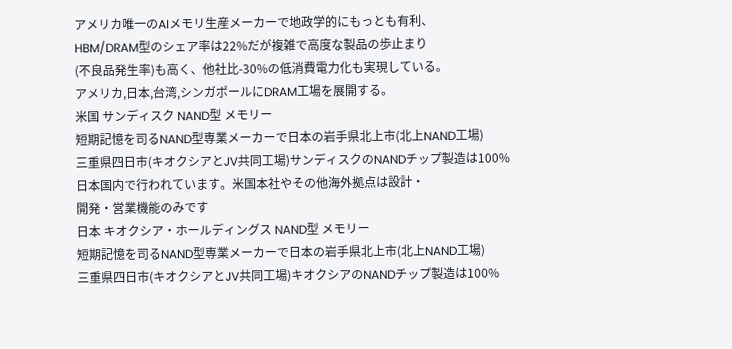アメリカ唯一のAIメモリ生産メーカーで地政学的にもっとも有利、
HBM/DRAM型のシェア率は22%だが複雑で高度な製品の歩止まり
(不良品発生率)も高く、他社比-30%の低消費電力化も実現している。
アメリカ,日本,台湾,シンガポールにDRAM工場を展開する。
米国 サンディスク NAND型 メモリー
短期記憶を司るNAND型専業メーカーで日本の岩手県北上市(北上NAND工場)
三重県四日市(キオクシアとJV共同工場)サンディスクのNANDチップ製造は100%
日本国内で行われています。米国本社やその他海外拠点は設計・
開発・営業機能のみです
日本 キオクシア・ホールディングス NAND型 メモリー
短期記憶を司るNAND型専業メーカーで日本の岩手県北上市(北上NAND工場)
三重県四日市(キオクシアとJV共同工場)キオクシアのNANDチップ製造は100%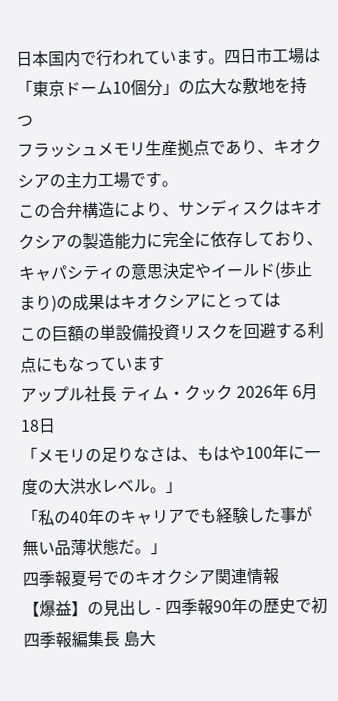日本国内で行われています。四日市工場は「東京ドーム10個分」の広大な敷地を持つ
フラッシュメモリ生産拠点であり、キオクシアの主力工場です。
この合弁構造により、サンディスクはキオクシアの製造能力に完全に依存しており、
キャパシティの意思決定やイールド(歩止まり)の成果はキオクシアにとっては
この巨額の単設備投資リスクを回避する利点にもなっています
アップル社長 ティム・クック 2026年 6月18日
「メモリの足りなさは、もはや100年に一度の大洪水レベル。」
「私の40年のキャリアでも経験した事が無い品薄状態だ。」
四季報夏号でのキオクシア関連情報
【爆益】の見出し - 四季報90年の歴史で初
四季報編集長 島大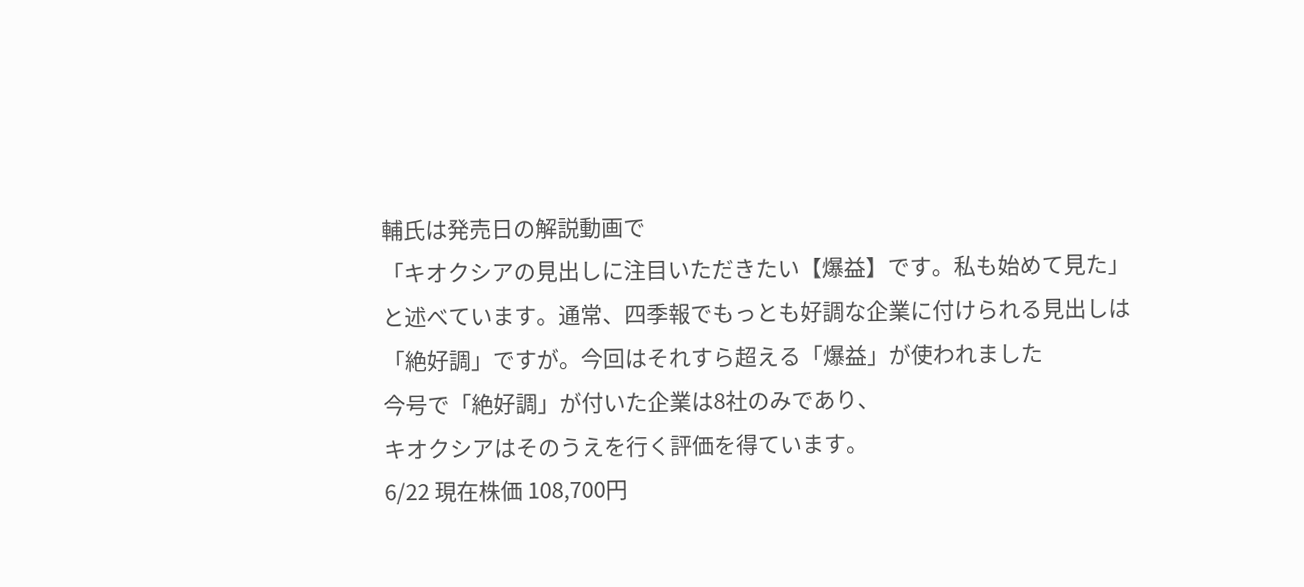輔氏は発売日の解説動画で
「キオクシアの見出しに注目いただきたい【爆益】です。私も始めて見た」
と述べています。通常、四季報でもっとも好調な企業に付けられる見出しは
「絶好調」ですが。今回はそれすら超える「爆益」が使われました
今号で「絶好調」が付いた企業は8社のみであり、
キオクシアはそのうえを行く評価を得ています。
6/22 現在株価 108,700円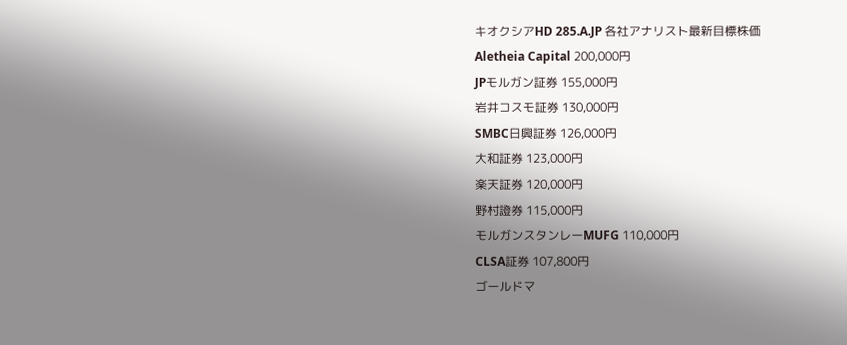キオクシアHD 285.A.JP 各社アナリスト最新目標株価
Aletheia Capital 200,000円
JPモルガン証券 155,000円
岩井コスモ証券 130,000円
SMBC日興証券 126,000円
大和証券 123,000円
楽天証券 120,000円
野村證券 115,000円
モルガンスタンレーMUFG 110,000円
CLSA証券 107,800円
ゴールドマ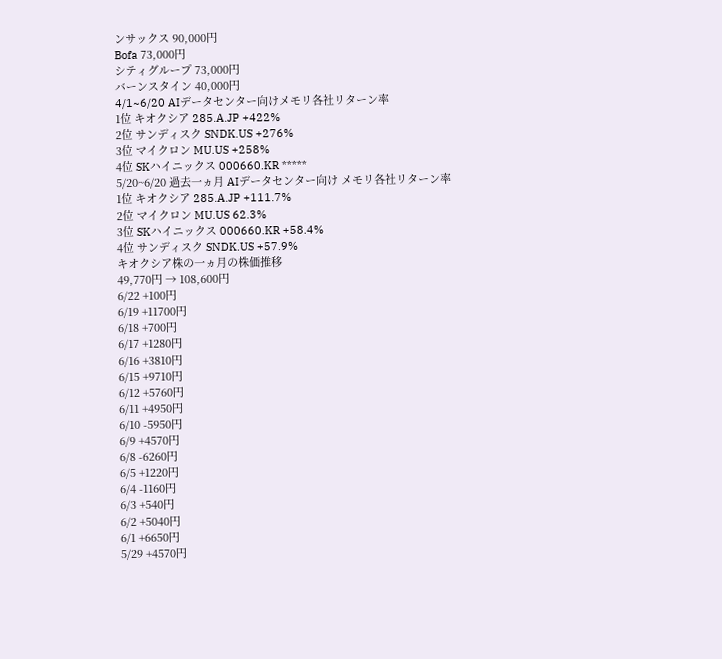ンサックス 90,000円
Bofa 73,000円
シティグループ 73,000円
バーンスタイン 40,000円
4/1~6/20 AIデータセンター向けメモリ各社リターン率
1位 キオクシア 285.A.JP +422%
2位 サンディスク SNDK.US +276%
3位 マイクロン MU.US +258%
4位 SKハイニックス 000660.KR *****
5/20~6/20 過去一ヵ月 AIデータセンター向け メモリ各社リターン率
1位 キオクシア 285.A.JP +111.7%
2位 マイクロン MU.US 62.3%
3位 SKハイニックス 000660.KR +58.4%
4位 サンディスク SNDK.US +57.9%
キオクシア株の一ヵ月の株価推移
49,770円 → 108,600円
6/22 +100円
6/19 +11700円
6/18 +700円
6/17 +1280円
6/16 +3810円
6/15 +9710円
6/12 +5760円
6/11 +4950円
6/10 -5950円
6/9 +4570円
6/8 -6260円
6/5 +1220円
6/4 -1160円
6/3 +540円
6/2 +5040円
6/1 +6650円
5/29 +4570円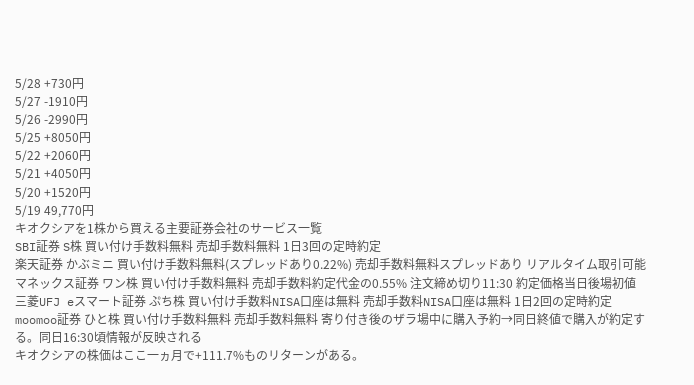5/28 +730円
5/27 -1910円
5/26 -2990円
5/25 +8050円
5/22 +2060円
5/21 +4050円
5/20 +1520円
5/19 49,770円
キオクシアを1株から買える主要証券会社のサービス一覧
SBI証券 S株 買い付け手数料無料 売却手数料無料 1日3回の定時約定
楽天証券 かぶミニ 買い付け手数料無料(スプレッドあり0.22%) 売却手数料無料スプレッドあり リアルタイム取引可能
マネックス証券 ワン株 買い付け手数料無料 売却手数料約定代金の0.55% 注文締め切り11:30 約定価格当日後場初値
三菱UFJ eスマート証券 ぷち株 買い付け手数料NISA口座は無料 売却手数料NISA口座は無料 1日2回の定時約定
moomoo証券 ひと株 買い付け手数料無料 売却手数料無料 寄り付き後のザラ場中に購入予約→同日終値で購入が約定する。同日16:30頃情報が反映される
キオクシアの株価はここ一ヵ月で+111.7%ものリターンがある。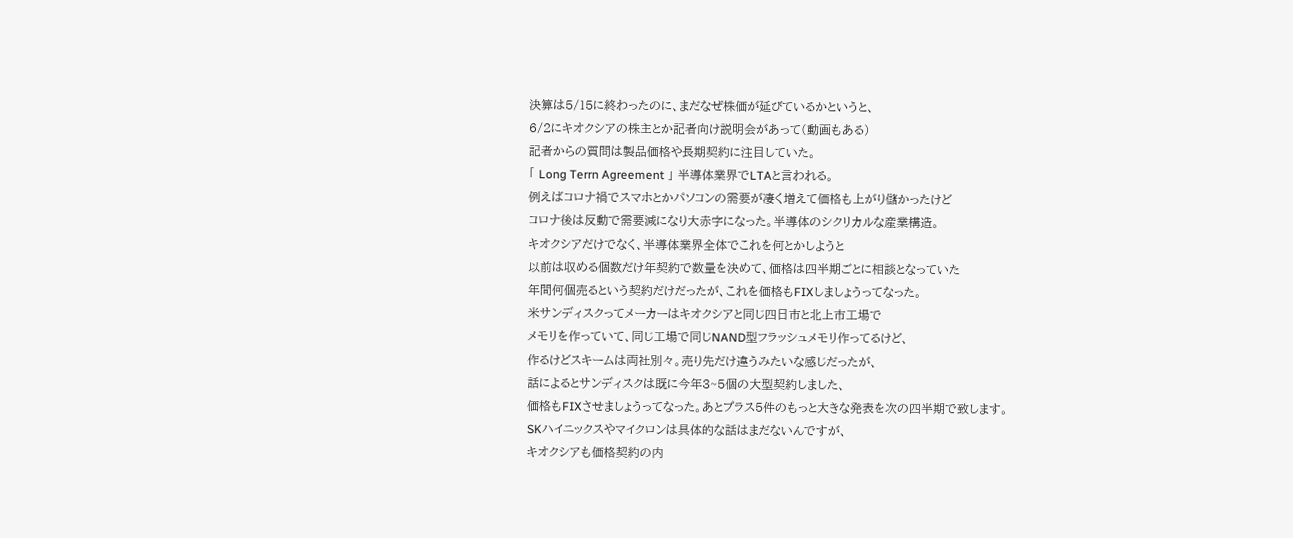決算は5/15に終わったのに、まだなぜ株価が延びているかというと、
6/2にキオクシアの株主とか記者向け説明会があって(動画もある)
記者からの質問は製品価格や長期契約に注目していた。
「 Long Terrn Agreement 」 半導体業界でLTAと言われる。
例えばコロナ禍でスマホとかパソコンの需要が凄く増えて価格も上がり儲かったけど
コロナ後は反動で需要減になり大赤字になった。半導体のシクリカルな産業構造。
キオクシアだけでなく、半導体業界全体でこれを何とかしようと
以前は収める個数だけ年契約で数量を決めて、価格は四半期ごとに相談となっていた
年間何個売るという契約だけだったが、これを価格もFIXしましょうってなった。
米サンディスクってメーカーはキオクシアと同じ四日市と北上市工場で
メモリを作っていて、同じ工場で同じNAND型フラッシュメモリ作ってるけど、
作るけどスキームは両社別々。売り先だけ違うみたいな感じだったが、
話によるとサンディスクは既に今年3~5個の大型契約しました、
価格もFIXさせましょうってなった。あとプラス5件のもっと大きな発表を次の四半期で致します。
SKハイニックスやマイクロンは具体的な話はまだないんですが、
キオクシアも価格契約の内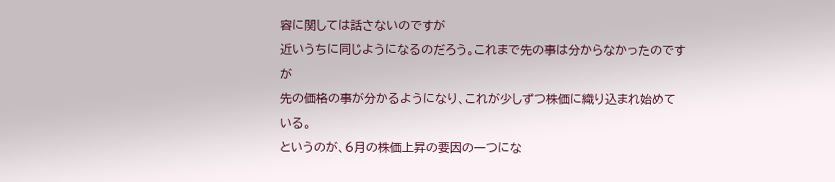容に関しては話さないのですが
近いうちに同じようになるのだろう。これまで先の事は分からなかったのですが
先の価格の事が分かるようになり、これが少しずつ株価に織り込まれ始めている。
というのが、6月の株価上昇の要因の一つにな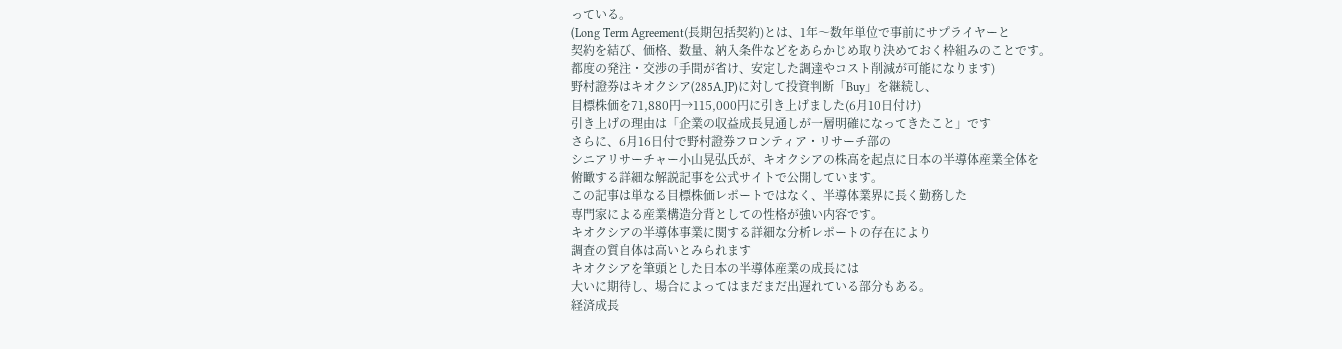っている。
(Long Term Agreement(長期包括契約)とは、1年〜数年単位で事前にサプライヤーと
契約を結び、価格、数量、納入条件などをあらかじめ取り決めておく枠組みのことです。
都度の発注・交渉の手間が省け、安定した調達やコスト削減が可能になります)
野村證券はキオクシア(285A.JP)に対して投資判断「Buy」を継続し、
目標株価を71,880円→115,000円に引き上げました(6月10日付け)
引き上げの理由は「企業の収益成長見通しが一層明確になってきたこと」です
さらに、6月16日付で野村證券フロンティア・リサーチ部の
シニアリサーチャー小山晃弘氏が、キオクシアの株高を起点に日本の半導体産業全体を
俯瞰する詳細な解説記事を公式サイトで公開しています。
この記事は単なる目標株価レポートではなく、半導体業界に長く勤務した
専門家による産業構造分背としての性格が強い内容です。
キオクシアの半導体事業に関する詳細な分析レポートの存在により
調査の質自体は高いとみられます
キオクシアを筆頭とした日本の半導体産業の成長には
大いに期待し、場合によってはまだまだ出遅れている部分もある。
経済成長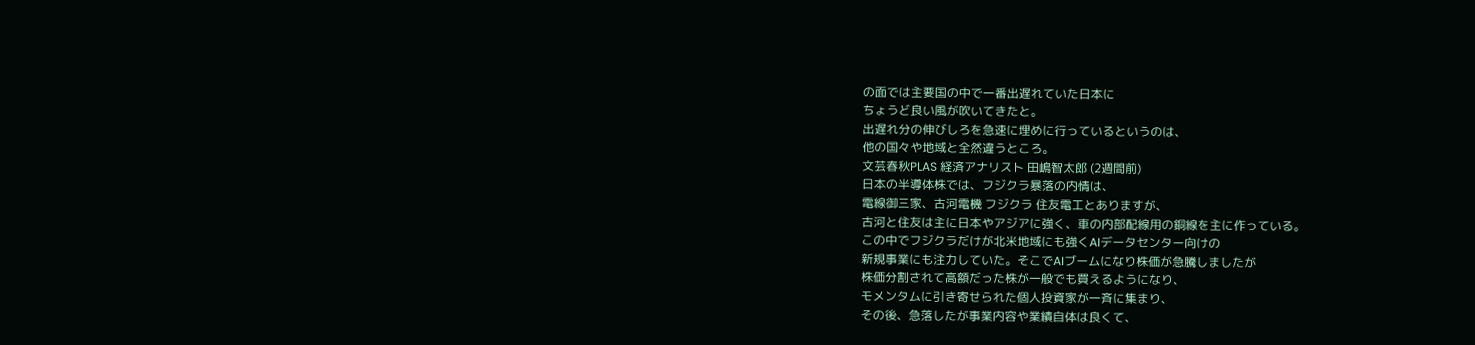の面では主要国の中で一番出遅れていた日本に
ちょうど良い風が吹いてきたと。
出遅れ分の伸びしろを急速に埋めに行っているというのは、
他の国々や地域と全然違うところ。
文芸春秋PLAS 経済アナリスト 田嶋智太郎 (2週間前)
日本の半導体株では、フジクラ暴落の内情は、
電線御三家、古河電機 フジクラ 住友電工とありますが、
古河と住友は主に日本やアジアに強く、車の内部配線用の銅線を主に作っている。
この中でフジクラだけが北米地域にも強くAIデータセンター向けの
新規事業にも注力していた。そこでAIブームになり株価が急騰しましたが
株価分割されて高額だった株が一般でも買えるようになり、
モメンタムに引き寄せられた個人投資家が一斉に集まり、
その後、急落したが事業内容や業績自体は良くて、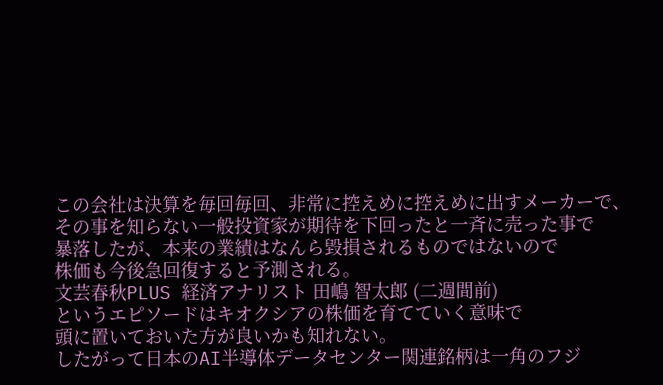この会社は決算を毎回毎回、非常に控えめに控えめに出すメーカーで、
その事を知らない一般投資家が期待を下回ったと一斉に売った事で
暴落したが、本来の業績はなんら毀損されるものではないので
株価も今後急回復すると予測される。
文芸春秋PLUS 経済アナリスト 田嶋 智太郎 (二週間前)
というエピソードはキオクシアの株価を育てていく意味で
頭に置いておいた方が良いかも知れない。
したがって日本のAI半導体データセンター関連銘柄は一角のフジ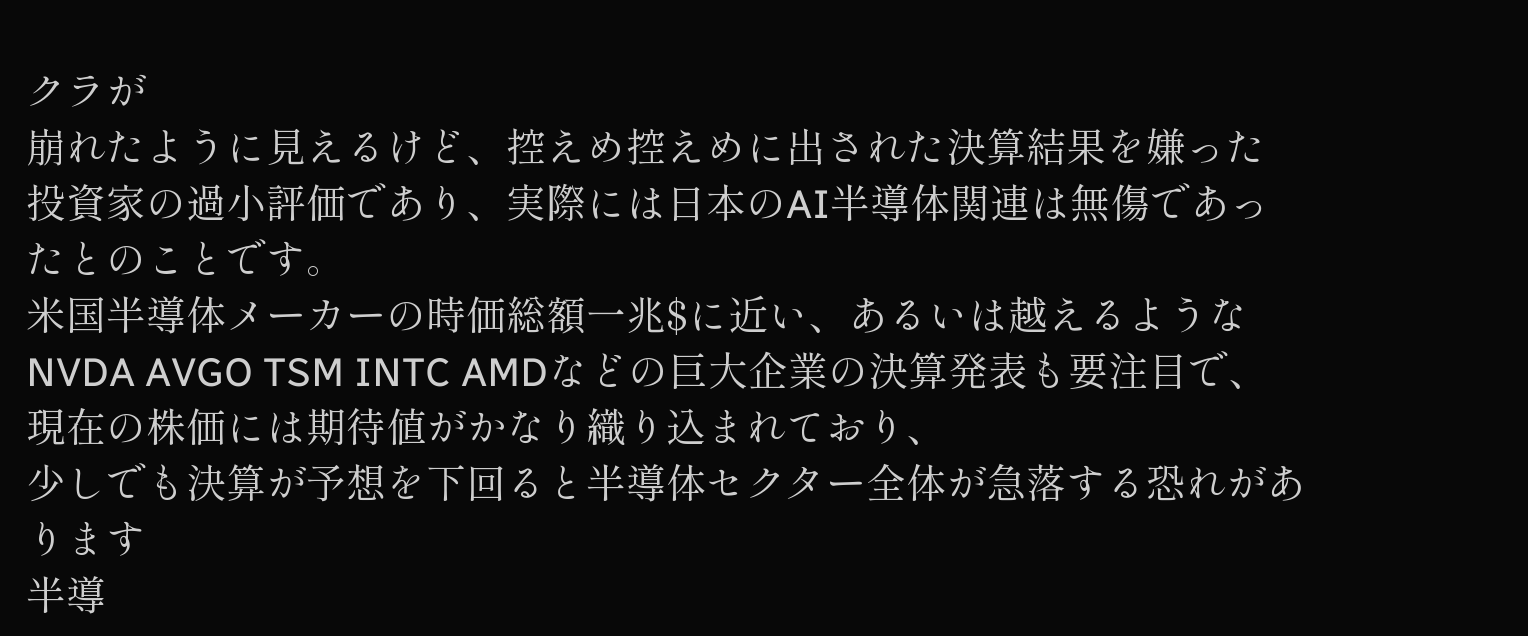クラが
崩れたように見えるけど、控えめ控えめに出された決算結果を嫌った
投資家の過小評価であり、実際には日本のAI半導体関連は無傷であったとのことです。
米国半導体メーカーの時価総額一兆$に近い、あるいは越えるような
NVDA AVGO TSM INTC AMDなどの巨大企業の決算発表も要注目で、
現在の株価には期待値がかなり織り込まれており、
少しでも決算が予想を下回ると半導体セクター全体が急落する恐れがあります
半導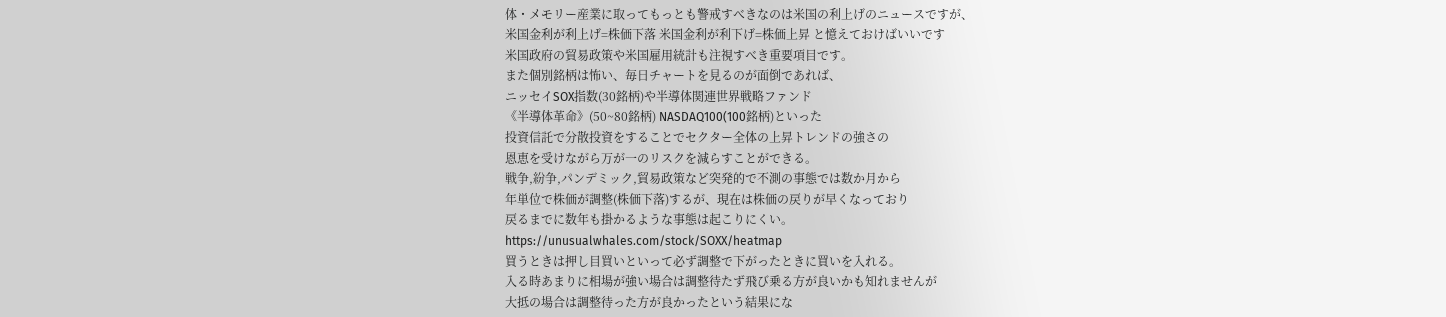体・メモリー産業に取ってもっとも警戒すべきなのは米国の利上げのニュースですが、
米国金利が利上げ=株価下落 米国金利が利下げ=株価上昇 と憶えておけばいいです
米国政府の貿易政策や米国雇用統計も注視すべき重要項目です。
また個別銘柄は怖い、毎日チャートを見るのが面倒であれば、
ニッセイSOX指数(30銘柄)や半導体関連世界戦略ファンド
《半導体革命》(50~80銘柄) NASDAQ100(100銘柄)といった
投資信託で分散投資をすることでセクター全体の上昇トレンドの強さの
恩恵を受けながら万が一のリスクを減らすことができる。
戦争,紛争,パンデミック,貿易政策など突発的で不測の事態では数か月から
年単位で株価が調整(株価下落)するが、現在は株価の戻りが早くなっており
戻るまでに数年も掛かるような事態は起こりにくい。
https://unusualwhales.com/stock/SOXX/heatmap
買うときは押し目買いといって必ず調整で下がったときに買いを入れる。
入る時あまりに相場が強い場合は調整待たず飛び乗る方が良いかも知れませんが
大抵の場合は調整待った方が良かったという結果にな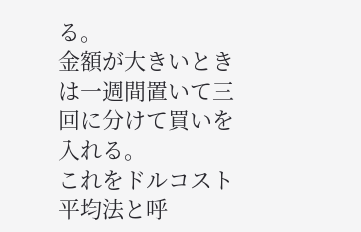る。
金額が大きいときは一週間置いて三回に分けて買いを入れる。
これをドルコスト平均法と呼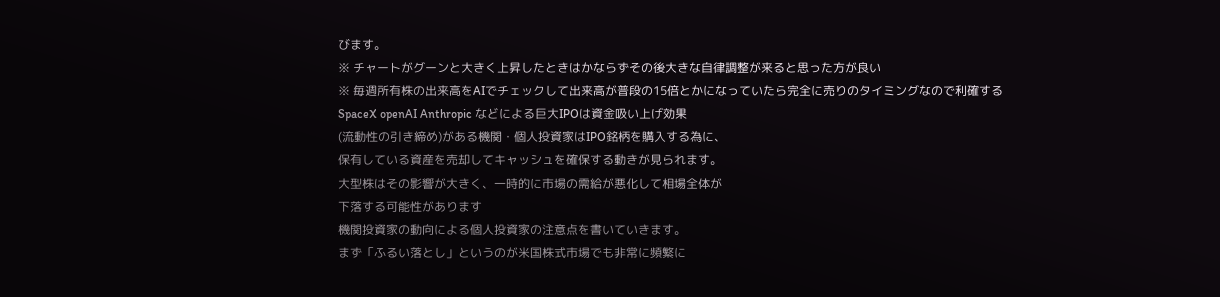びます。
※ チャートがグーンと大きく上昇したときはかならずその後大きな自律調整が来ると思った方が良い
※ 毎週所有株の出来高をAIでチェックして出来高が普段の15倍とかになっていたら完全に売りのタイミングなので利確する
SpaceX openAI Anthropic などによる巨大IPOは資金吸い上げ効果
(流動性の引き締め)がある機関・個人投資家はIPO銘柄を購入する為に、
保有している資産を売却してキャッシュを確保する動きが見られます。
大型株はその影響が大きく、一時的に市場の需給が悪化して相場全体が
下落する可能性があります
機関投資家の動向による個人投資家の注意点を書いていきます。
まず「ふるい落とし」というのが米国株式市場でも非常に頻繁に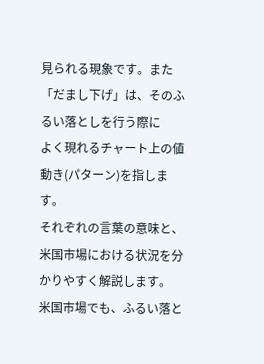見られる現象です。また「だまし下げ」は、そのふるい落としを行う際に
よく現れるチャート上の値動き(パターン)を指します。
それぞれの言葉の意味と、米国市場における状況を分かりやすく解説します。
米国市場でも、ふるい落と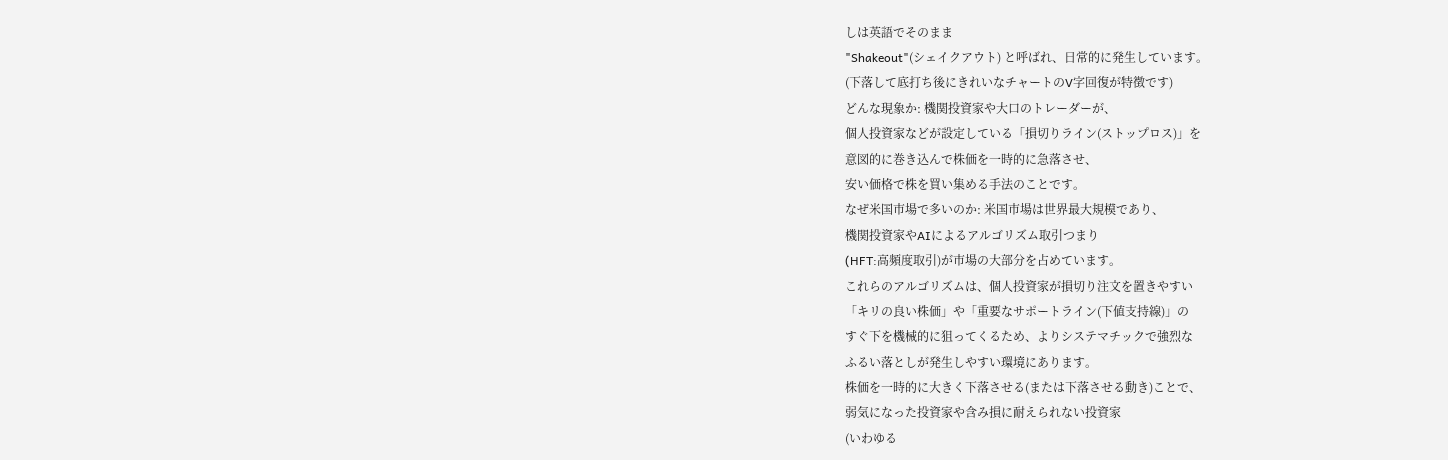しは英語でそのまま
"Shakeout"(シェイクアウト) と呼ばれ、日常的に発生しています。
(下落して底打ち後にきれいなチャートのV字回復が特徴です)
どんな現象か: 機関投資家や大口のトレーダーが、
個人投資家などが設定している「損切りライン(ストップロス)」を
意図的に巻き込んで株価を一時的に急落させ、
安い価格で株を買い集める手法のことです。
なぜ米国市場で多いのか: 米国市場は世界最大規模であり、
機関投資家やAIによるアルゴリズム取引つまり
(HFT:高頻度取引)が市場の大部分を占めています。
これらのアルゴリズムは、個人投資家が損切り注文を置きやすい
「キリの良い株価」や「重要なサポートライン(下値支持線)」の
すぐ下を機械的に狙ってくるため、よりシステマチックで強烈な
ふるい落としが発生しやすい環境にあります。
株価を一時的に大きく下落させる(または下落させる動き)ことで、
弱気になった投資家や含み損に耐えられない投資家
(いわゆる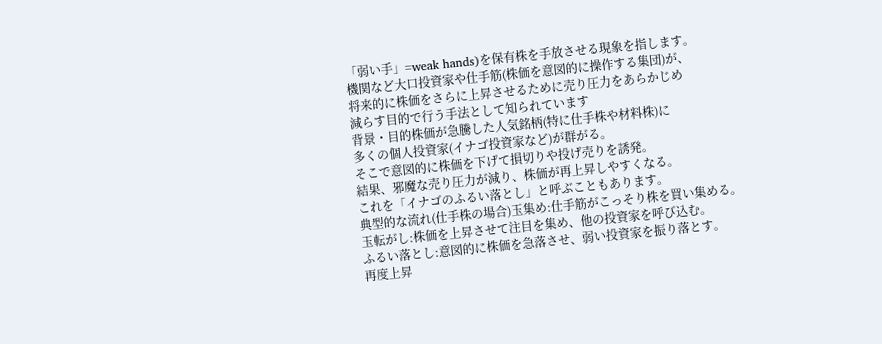「弱い手」=weak hands)を保有株を手放させる現象を指します。
機関など大口投資家や仕手筋(株価を意図的に操作する集団)が、
将来的に株価をさらに上昇させるために売り圧力をあらかじめ
減らす目的で行う手法として知られています
背景・目的株価が急騰した人気銘柄(特に仕手株や材料株)に
多くの個人投資家(イナゴ投資家など)が群がる。
そこで意図的に株価を下げて損切りや投げ売りを誘発。
結果、邪魔な売り圧力が減り、株価が再上昇しやすくなる。
これを「イナゴのふるい落とし」と呼ぶこともあります。
典型的な流れ(仕手株の場合)玉集め:仕手筋がこっそり株を買い集める。
玉転がし:株価を上昇させて注目を集め、他の投資家を呼び込む。
ふるい落とし:意図的に株価を急落させ、弱い投資家を振り落とす。
再度上昇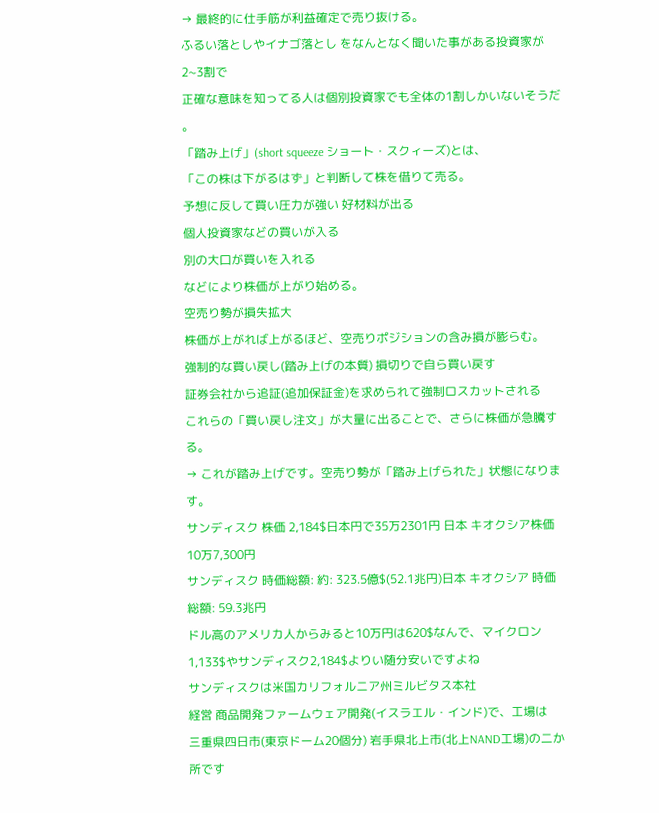→ 最終的に仕手筋が利益確定で売り抜ける。
ふるい落としやイナゴ落とし をなんとなく聞いた事がある投資家が2~3割で
正確な意味を知ってる人は個別投資家でも全体の1割しかいないそうだ 。
「踏み上げ」(short squeeze ショート・スクィーズ)とは、
「この株は下がるはず」と判断して株を借りて売る。
予想に反して買い圧力が強い 好材料が出る
個人投資家などの買いが入る
別の大口が買いを入れる
などにより株価が上がり始める。
空売り勢が損失拡大
株価が上がれば上がるほど、空売りポジションの含み損が膨らむ。
強制的な買い戻し(踏み上げの本質) 損切りで自ら買い戻す
証券会社から追証(追加保証金)を求められて強制ロスカットされる
これらの「買い戻し注文」が大量に出ることで、さらに株価が急騰する。
→ これが踏み上げです。空売り勢が「踏み上げられた」状態になります。
サンディスク 株価 2,184$日本円で35万2301円 日本 キオクシア株価 10万7,300円
サンディスク 時価総額: 約: 323.5億$(52.1兆円)日本 キオクシア 時価総額: 59.3兆円
ドル高のアメリカ人からみると10万円は620$なんで、マイクロン1,133$やサンディスク2,184$よりい随分安いですよね
サンディスクは米国カリフォルニア州ミルビタス本社
経営 商品開発ファームウェア開発(イスラエル・インド)で、工場は
三重県四日市(東京ドーム20個分) 岩手県北上市(北上NAND工場)の二か所です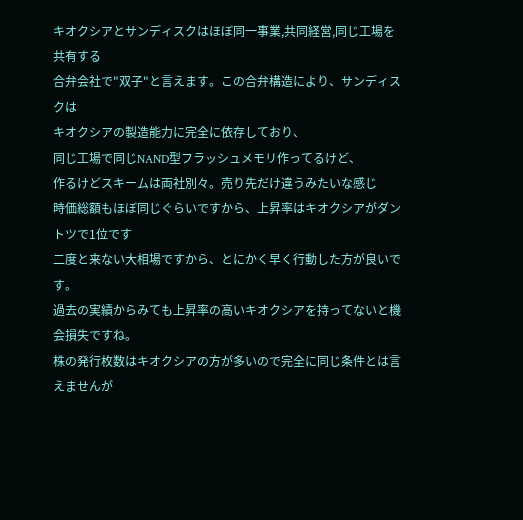キオクシアとサンディスクはほぼ同一事業,共同経営,同じ工場を共有する
合弁会社で"双子"と言えます。この合弁構造により、サンディスクは
キオクシアの製造能力に完全に依存しており、
同じ工場で同じNAND型フラッシュメモリ作ってるけど、
作るけどスキームは両社別々。売り先だけ違うみたいな感じ
時価総額もほぼ同じぐらいですから、上昇率はキオクシアがダントツで1位です
二度と来ない大相場ですから、とにかく早く行動した方が良いです。
過去の実績からみても上昇率の高いキオクシアを持ってないと機会損失ですね。
株の発行枚数はキオクシアの方が多いので完全に同じ条件とは言えませんが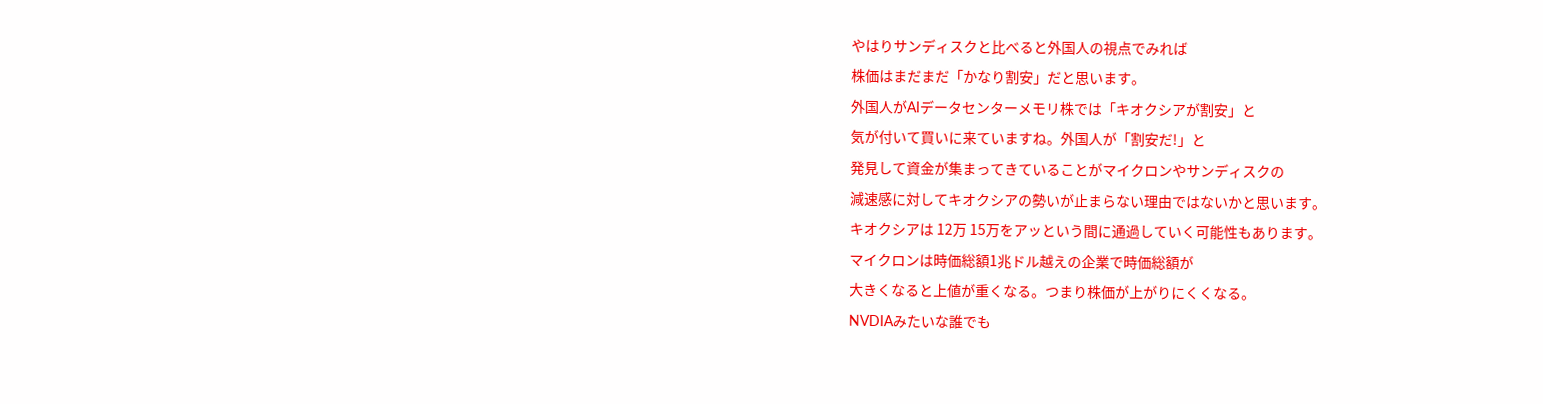やはりサンディスクと比べると外国人の視点でみれば
株価はまだまだ「かなり割安」だと思います。
外国人がAIデータセンターメモリ株では「キオクシアが割安」と
気が付いて買いに来ていますね。外国人が「割安だ!」と
発見して資金が集まってきていることがマイクロンやサンディスクの
減速感に対してキオクシアの勢いが止まらない理由ではないかと思います。
キオクシアは 12万 15万をアッという間に通過していく可能性もあります。
マイクロンは時価総額1兆ドル越えの企業で時価総額が
大きくなると上値が重くなる。つまり株価が上がりにくくなる。
NVDIAみたいな誰でも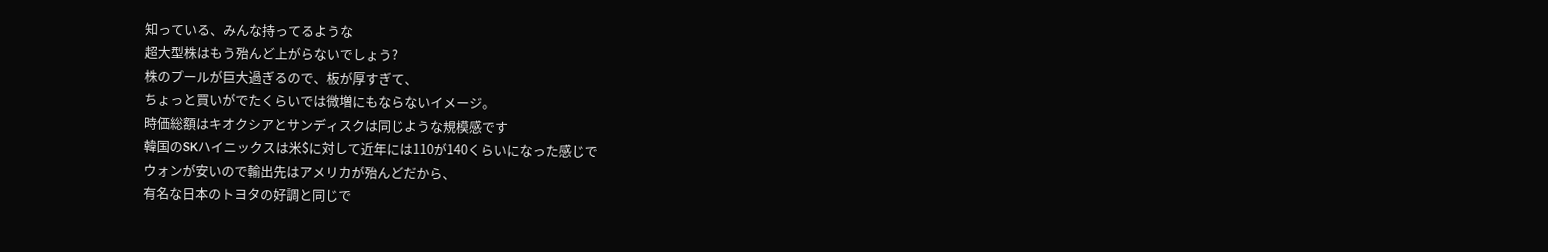知っている、みんな持ってるような
超大型株はもう殆んど上がらないでしょう?
株のプールが巨大過ぎるので、板が厚すぎて、
ちょっと買いがでたくらいでは微増にもならないイメージ。
時価総額はキオクシアとサンディスクは同じような規模感です
韓国のSKハイニックスは米$に対して近年には110が140くらいになった感じで
ウォンが安いので輸出先はアメリカが殆んどだから、
有名な日本のトヨタの好調と同じで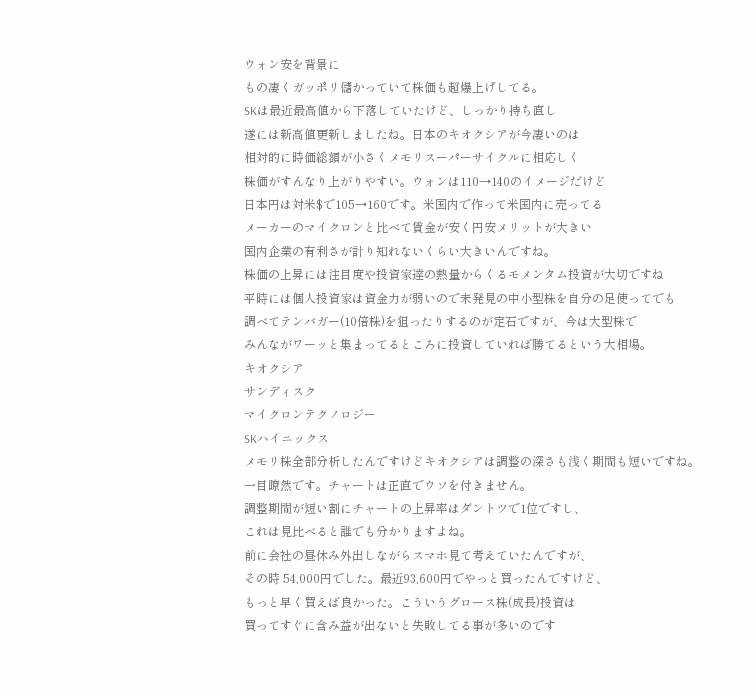ウォン安を背景に
もの凄くガッポリ儲かっていて株価も超爆上げしてる。
SKは最近最高値から下落していたけど、しっかり持ち直し
遂には新高値更新しましたね。日本のキオクシアが今凄いのは
相対的に時価総額が小さくメモリスーパーサイクルに相応しく
株価がすんなり上がりやすい。ウォンは110→140のイメージだけど
日本円は対米$で105→160です。米国内で作って米国内に売ってる
メーカーのマイクロンと比べて賃金が安く円安メリットが大きい
国内企業の有利さが計り知れないくらい大きいんですね。
株価の上昇には注目度や投資家達の熱量からくるモメンタム投資が大切ですね
平時には個人投資家は資金力が弱いので未発見の中小型株を自分の足使ってでも
調べてテンバガー(10倍株)を狙ったりするのが定石ですが、今は大型株で
みんながワーッと集まってるところに投資していれば勝てるという大相場。
キオクシア
サンディスク
マイクロンテクノロジー
SKハイニックス
メモリ株全部分析したんですけどキオクシアは調整の深さも浅く期間も短いですね。
一目瞭然です。チャートは正直でウソを付きません。
調整期間が短い割にチャートの上昇率はダントツで1位ですし、
これは見比べると誰でも分かりますよね。
前に会社の昼休み外出しながらスマホ見て考えていたんですが、
その時 54,000円でした。最近93,600円でやっと買ったんですけど、
もっと早く買えば良かった。こういうグロース株(成長)投資は
買ってすぐに含み益が出ないと失敗してる事が多いのです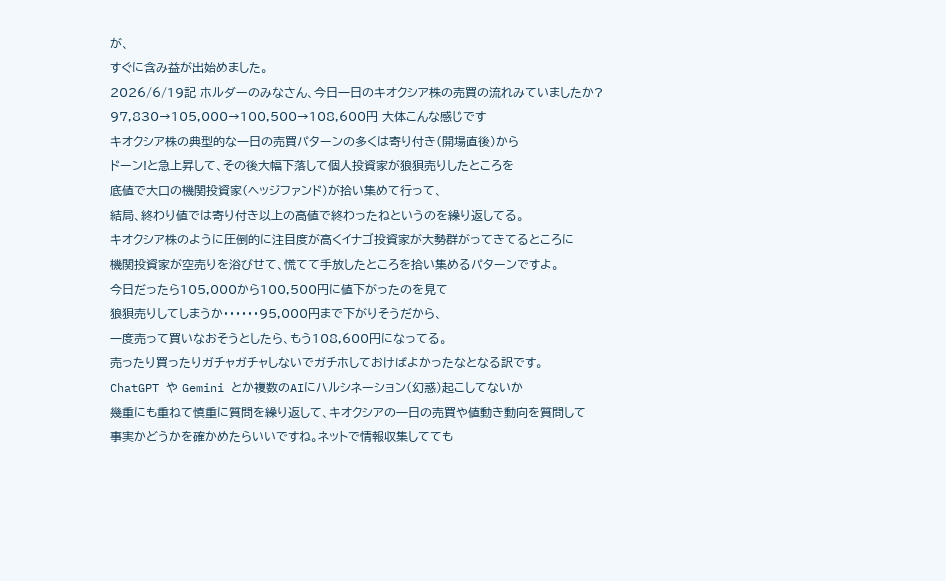が、
すぐに含み益が出始めました。
2026/6/19記 ホルダーのみなさん、今日一日のキオクシア株の売買の流れみていましたか?
97,830→105,000→100,500→108,600円 大体こんな感じです
キオクシア株の典型的な一日の売買パターンの多くは寄り付き(開場直後)から
ドーン!と急上昇して、その後大幅下落して個人投資家が狼狽売りしたところを
底値で大口の機関投資家(ヘッジファンド)が拾い集めて行って、
結局、終わり値では寄り付き以上の高値で終わったねというのを繰り返してる。
キオクシア株のように圧倒的に注目度が高くイナゴ投資家が大勢群がってきてるところに
機関投資家が空売りを浴びせて、慌てて手放したところを拾い集めるパターンですよ。
今日だったら105,000から100,500円に値下がったのを見て
狼狽売りしてしまうか・・・・・・95,000円まで下がりそうだから、
一度売って買いなおそうとしたら、もう108,600円になってる。
売ったり買ったりガチャガチャしないでガチホしておけばよかったなとなる訳です。
ChatGPT や Gemini とか複数のAIにハルシネーション(幻惑)起こしてないか
幾重にも重ねて慎重に質問を繰り返して、キオクシアの一日の売買や値動き動向を質問して
事実かどうかを確かめたらいいですね。ネットで情報収集してても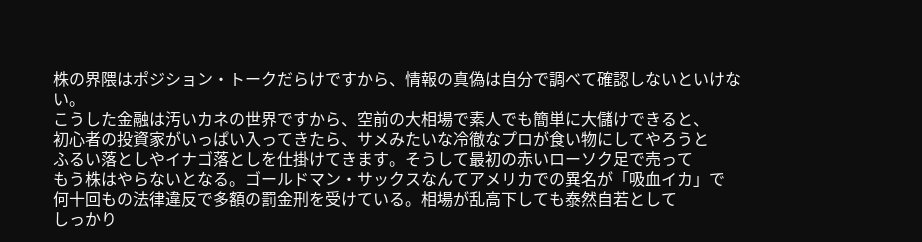株の界隈はポジション・トークだらけですから、情報の真偽は自分で調べて確認しないといけない。
こうした金融は汚いカネの世界ですから、空前の大相場で素人でも簡単に大儲けできると、
初心者の投資家がいっぱい入ってきたら、サメみたいな冷徹なプロが食い物にしてやろうと
ふるい落としやイナゴ落としを仕掛けてきます。そうして最初の赤いローソク足で売って
もう株はやらないとなる。ゴールドマン・サックスなんてアメリカでの異名が「吸血イカ」で
何十回もの法律違反で多額の罰金刑を受けている。相場が乱高下しても泰然自若として
しっかり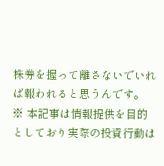株券を握って離さないでいれば報われると思うんです。
※ 本記事は情報提供を目的としており実際の投資行動は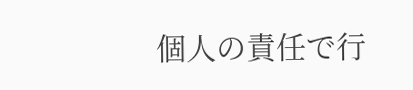個人の責任で行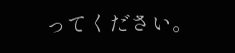ってください。